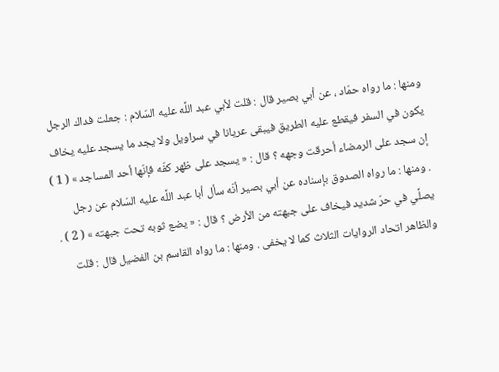ومنها : ما رواه حمّاد ، عن أبي بصير قال : قلت لأبي عبد اللَّه عليه السّلام : جعلت فداك الرجل يكون في السفر فيقطع عليه الطريق فيبقى عريانا في سراويل ولا يجد ما يسجد عليه يخاف إن سجد على الرمضاء أحرقت وجهه ؟ قال : « يسجد على ظهر كفّه فإنّها أحد المساجد » ( 1 ) . ومنها : ما رواه الصدوق بإسناده عن أبي بصير أنّه سأل أبا عبد اللَّه عليه السّلام عن رجل يصلَّي في حرّ شديد فيخاف على جبهته من الأرض ؟ قال : « يضع ثوبه تحت جبهته » ( 2 ) . والظاهر اتحاد الروايات الثلاث كما لا يخفى . ومنها : ما رواه القاسم بن الفضيل قال : قلت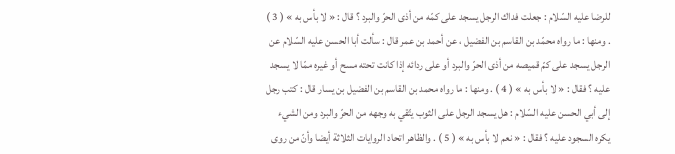للرضا عليه السّلام : جعلت فداك الرجل يسجد على كمّه من أذى الحرّ والبرد ؟ قال : « لا بأس به » ( 3 ) . ومنها : ما رواه محمّد بن القاسم بن الفضيل ، عن أحمد بن عمر قال : سألت أبا الحسن عليه السّلام عن الرجل يسجد على كمّ قميصه من أذى الحرّ والبرد أو على ردائه إذا كانت تحته مسح أو غيره ممّا لا يسجد عليه ؟ فقال : « لا بأس به » ( 4 ) . ومنها : ما رواه محمد بن القاسم بن الفضيل بن يسار قال : كتب رجل إلى أبي الحسن عليه السّلام : هل يسجد الرجل على الثوب يتّقي به وجهه من الحرّ والبرد ومن الشيء يكره السجود عليه ؟ فقال : « نعم لا بأس به » ( 5 ) . والظاهر اتحاد الروايات الثلاثة أيضا وأنّ من روى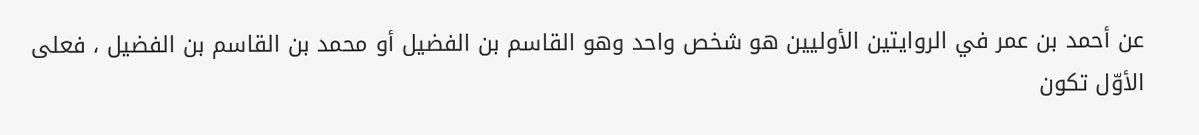عن أحمد بن عمر في الروايتين الأوليين هو شخص واحد وهو القاسم بن الفضيل أو محمد بن القاسم بن الفضيل ، فعلى الأوّل تكون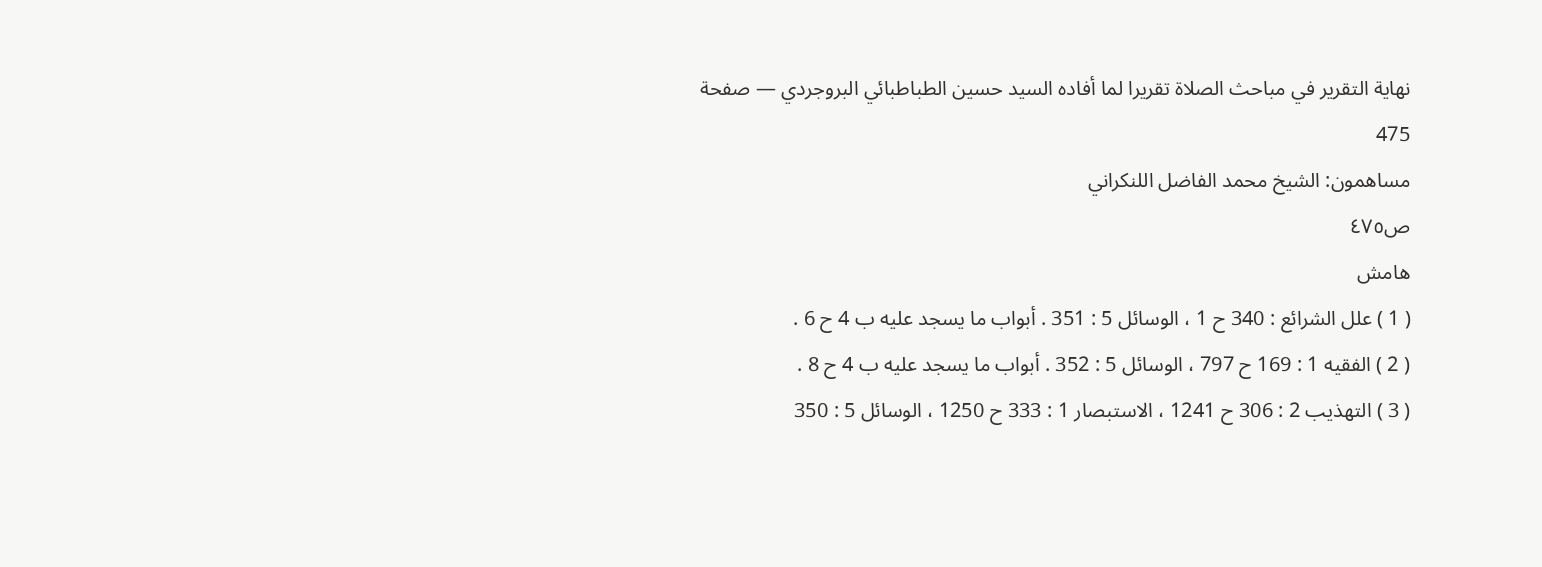نهاية التقرير في مباحث الصلاة تقريرا لما أفاده السيد حسين الطباطبائي البروجردي — صفحة 475
مساهمون: الشيخ محمد الفاضل اللنكراني
ص٤٧٥
هامش
( 1 ) علل الشرائع : 340 ح 1 ، الوسائل 5 : 351 . أبواب ما يسجد عليه ب 4 ح 6 .
( 2 ) الفقيه 1 : 169 ح 797 ، الوسائل 5 : 352 . أبواب ما يسجد عليه ب 4 ح 8 .
( 3 ) التهذيب 2 : 306 ح 1241 ، الاستبصار 1 : 333 ح 1250 ، الوسائل 5 : 350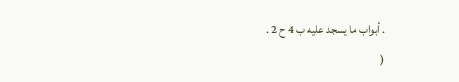. أبواب ما يسجد عليه ب 4 ح 2 .
(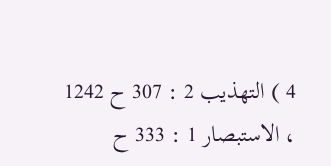4 ) التهذيب 2 : 307 ح 1242 ، الاستبصار 1 : 333 ح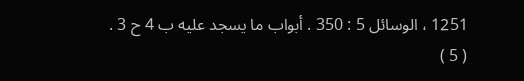1251 ، الوسائل 5 : 350 . أبواب ما يسجد عليه ب 4 ح 3 .
( 5 )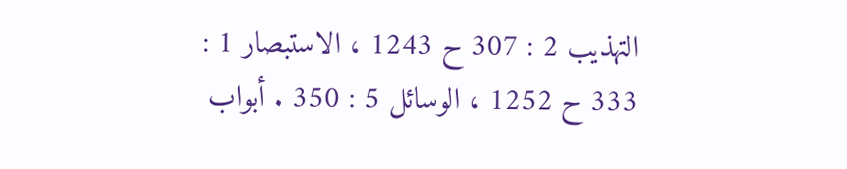التهذيب 2 : 307 ح 1243 ، الاستبصار 1 : 333 ح 1252 ، الوسائل 5 : 350 . أبواب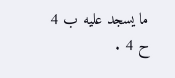ما يسجد عليه ب 4 ح 4 .